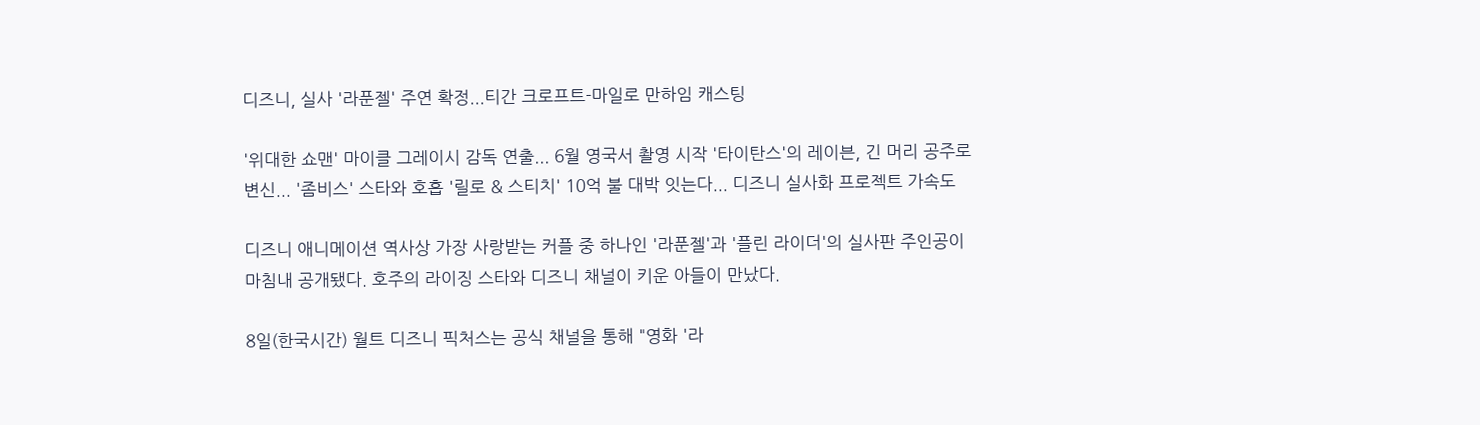디즈니, 실사 '라푼젤' 주연 확정...티간 크로프트-마일로 만하임 캐스팅

'위대한 쇼맨' 마이클 그레이시 감독 연출... 6월 영국서 촬영 시작 '타이탄스'의 레이븐, 긴 머리 공주로 변신... '좀비스' 스타와 호흡 '릴로 & 스티치' 10억 불 대박 잇는다... 디즈니 실사화 프로젝트 가속도

디즈니 애니메이션 역사상 가장 사랑받는 커플 중 하나인 '라푼젤'과 '플린 라이더'의 실사판 주인공이 마침내 공개됐다. 호주의 라이징 스타와 디즈니 채널이 키운 아들이 만났다.

8일(한국시간) 월트 디즈니 픽처스는 공식 채널을 통해 "영화 '라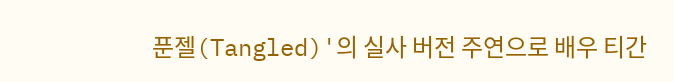푼젤(Tangled)'의 실사 버전 주연으로 배우 티간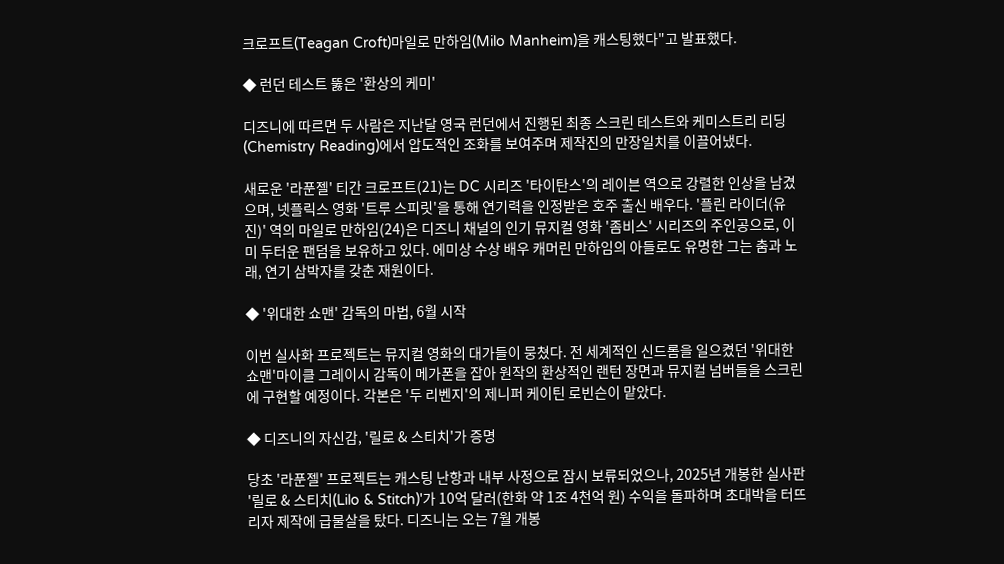크로프트(Teagan Croft)마일로 만하임(Milo Manheim)을 캐스팅했다"고 발표했다.

◆ 런던 테스트 뚫은 '환상의 케미'

디즈니에 따르면 두 사람은 지난달 영국 런던에서 진행된 최종 스크린 테스트와 케미스트리 리딩(Chemistry Reading)에서 압도적인 조화를 보여주며 제작진의 만장일치를 이끌어냈다.

새로운 '라푼젤' 티간 크로프트(21)는 DC 시리즈 '타이탄스'의 레이븐 역으로 강렬한 인상을 남겼으며, 넷플릭스 영화 '트루 스피릿'을 통해 연기력을 인정받은 호주 출신 배우다. '플린 라이더(유진)' 역의 마일로 만하임(24)은 디즈니 채널의 인기 뮤지컬 영화 '좀비스' 시리즈의 주인공으로, 이미 두터운 팬덤을 보유하고 있다. 에미상 수상 배우 캐머린 만하임의 아들로도 유명한 그는 춤과 노래, 연기 삼박자를 갖춘 재원이다.

◆ '위대한 쇼맨' 감독의 마법, 6월 시작

이번 실사화 프로젝트는 뮤지컬 영화의 대가들이 뭉쳤다. 전 세계적인 신드롬을 일으켰던 '위대한 쇼맨'마이클 그레이시 감독이 메가폰을 잡아 원작의 환상적인 랜턴 장면과 뮤지컬 넘버들을 스크린에 구현할 예정이다. 각본은 '두 리벤지'의 제니퍼 케이틴 로빈슨이 맡았다.

◆ 디즈니의 자신감, '릴로 & 스티치'가 증명

당초 '라푼젤' 프로젝트는 캐스팅 난항과 내부 사정으로 잠시 보류되었으나, 2025년 개봉한 실사판 '릴로 & 스티치(Lilo & Stitch)'가 10억 달러(한화 약 1조 4천억 원) 수익을 돌파하며 초대박을 터뜨리자 제작에 급물살을 탔다. 디즈니는 오는 7월 개봉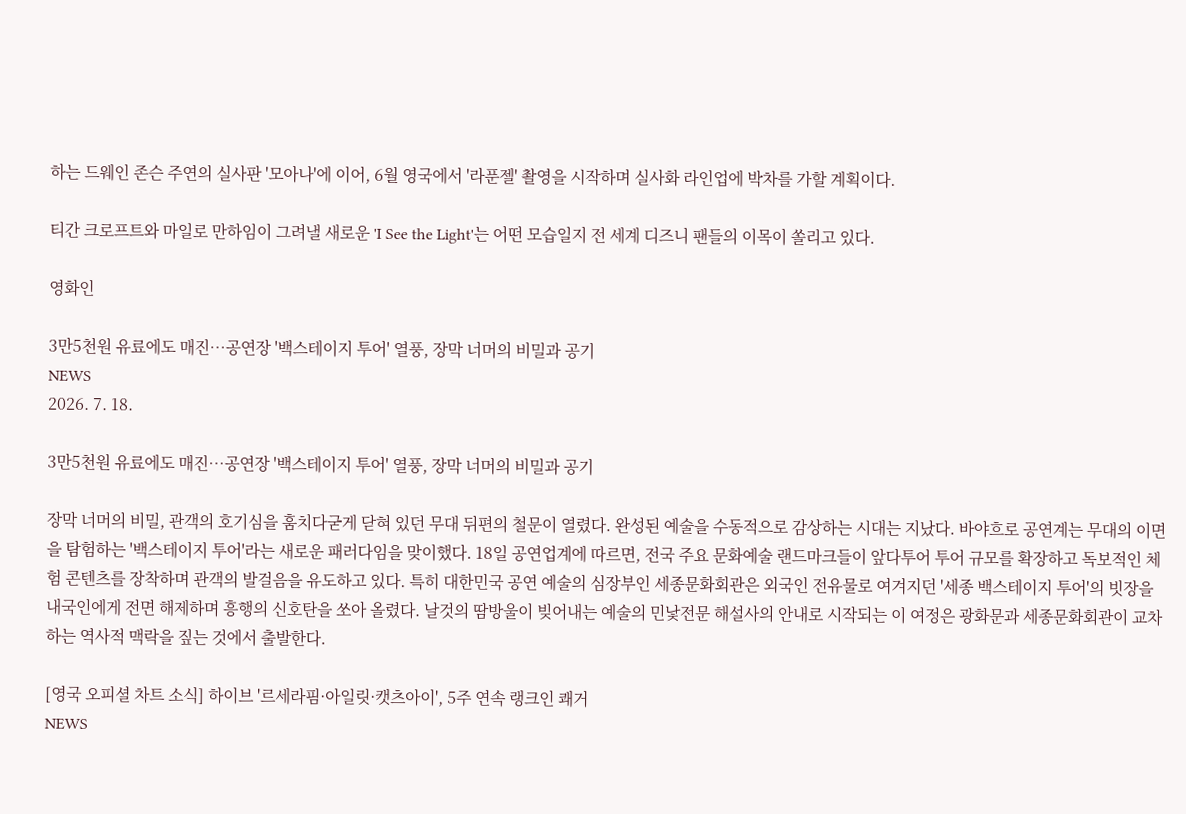하는 드웨인 존슨 주연의 실사판 '모아나'에 이어, 6월 영국에서 '라푼젤' 촬영을 시작하며 실사화 라인업에 박차를 가할 계획이다.

티간 크로프트와 마일로 만하임이 그려낼 새로운 'I See the Light'는 어떤 모습일지 전 세계 디즈니 팬들의 이목이 쏠리고 있다.

영화인

3만5천원 유료에도 매진…공연장 '백스테이지 투어' 열풍, 장막 너머의 비밀과 공기
NEWS
2026. 7. 18.

3만5천원 유료에도 매진…공연장 '백스테이지 투어' 열풍, 장막 너머의 비밀과 공기

장막 너머의 비밀, 관객의 호기심을 훔치다굳게 닫혀 있던 무대 뒤편의 철문이 열렸다. 완성된 예술을 수동적으로 감상하는 시대는 지났다. 바야흐로 공연계는 무대의 이면을 탐험하는 '백스테이지 투어'라는 새로운 패러다임을 맞이했다. 18일 공연업계에 따르면, 전국 주요 문화예술 랜드마크들이 앞다투어 투어 규모를 확장하고 독보적인 체험 콘텐츠를 장착하며 관객의 발걸음을 유도하고 있다. 특히 대한민국 공연 예술의 심장부인 세종문화회관은 외국인 전유물로 여겨지던 '세종 백스테이지 투어'의 빗장을 내국인에게 전면 해제하며 흥행의 신호탄을 쏘아 올렸다. 날것의 땀방울이 빚어내는 예술의 민낯전문 해설사의 안내로 시작되는 이 여정은 광화문과 세종문화회관이 교차하는 역사적 맥락을 짚는 것에서 출발한다.

[영국 오피셜 차트 소식] 하이브 '르세라핌·아일릿·캣츠아이', 5주 연속 랭크인 쾌거
NEWS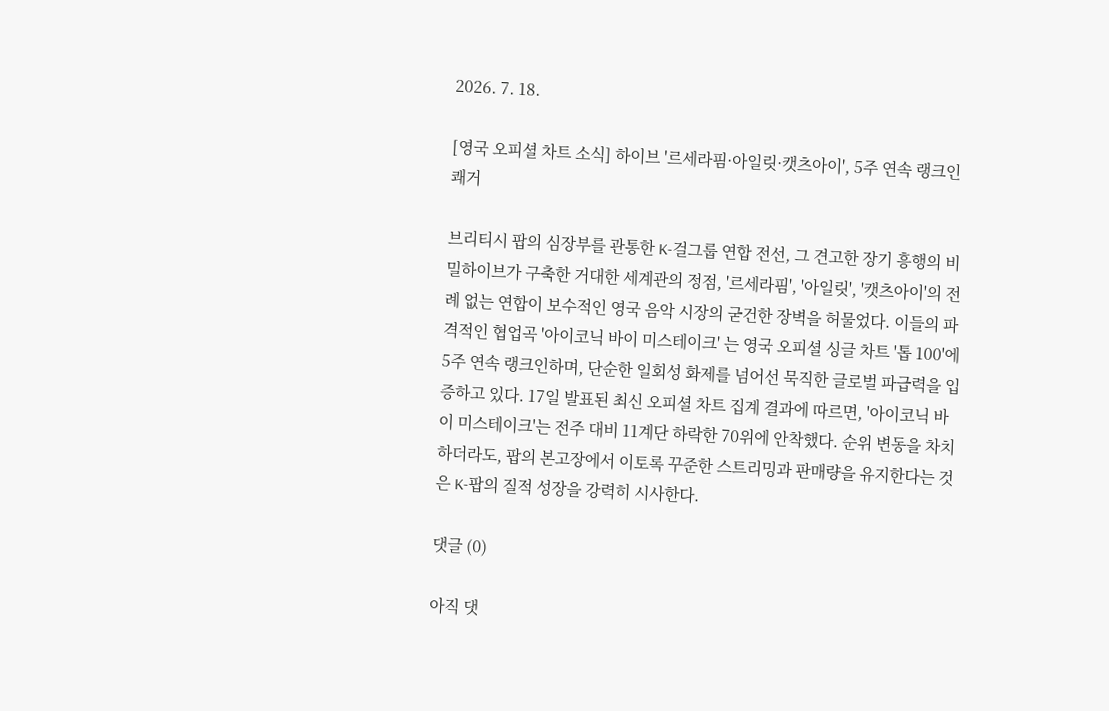2026. 7. 18.

[영국 오피셜 차트 소식] 하이브 '르세라핌·아일릿·캣츠아이', 5주 연속 랭크인 쾌거

브리티시 팝의 심장부를 관통한 K-걸그룹 연합 전선, 그 견고한 장기 흥행의 비밀하이브가 구축한 거대한 세계관의 정점, '르세라핌', '아일릿', '캣츠아이'의 전례 없는 연합이 보수적인 영국 음악 시장의 굳건한 장벽을 허물었다. 이들의 파격적인 협업곡 '아이코닉 바이 미스테이크' 는 영국 오피셜 싱글 차트 '톱 100'에 5주 연속 랭크인하며, 단순한 일회성 화제를 넘어선 묵직한 글로벌 파급력을 입증하고 있다. 17일 발표된 최신 오피셜 차트 집계 결과에 따르면, '아이코닉 바이 미스테이크'는 전주 대비 11계단 하락한 70위에 안착했다. 순위 변동을 차치하더라도, 팝의 본고장에서 이토록 꾸준한 스트리밍과 판매량을 유지한다는 것은 K-팝의 질적 성장을 강력히 시사한다.

댓글 (0)

아직 댓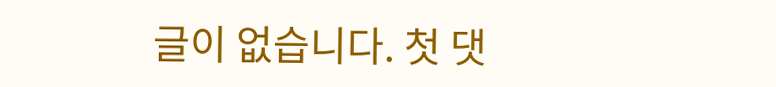글이 없습니다. 첫 댓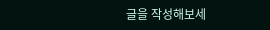글을 작성해보세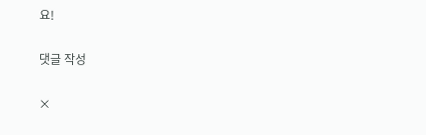요!

댓글 작성

×